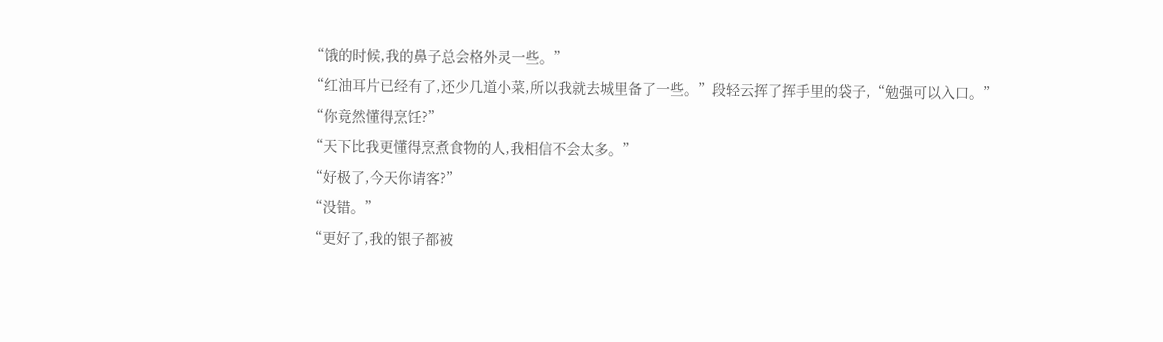“饿的时候,我的鼻子总会格外灵一些。”
“红油耳片已经有了,还少几道小菜,所以我就去城里备了一些。”段轻云挥了挥手里的袋子,“勉强可以入口。”
“你竟然懂得烹饪?”
“天下比我更懂得烹煮食物的人,我相信不会太多。”
“好极了,今天你请客?”
“没错。”
“更好了,我的银子都被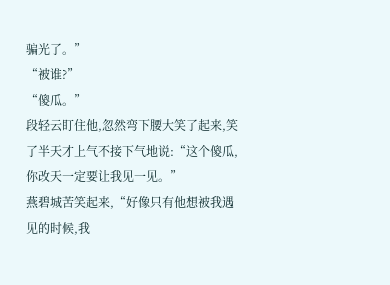骗光了。”
“被谁?”
“傻瓜。”
段轻云盯住他,忽然弯下腰大笑了起来,笑了半天才上气不接下气地说:“这个傻瓜,你改天一定要让我见一见。”
燕碧城苦笑起来,“好像只有他想被我遇见的时候,我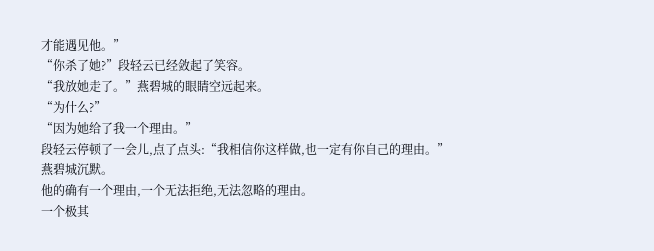才能遇见他。”
“你杀了她?”段轻云已经敛起了笑容。
“我放她走了。”燕碧城的眼睛空远起来。
“为什么?”
“因为她给了我一个理由。”
段轻云停顿了一会儿,点了点头:“我相信你这样做,也一定有你自己的理由。”
燕碧城沉默。
他的确有一个理由,一个无法拒绝,无法忽略的理由。
一个极其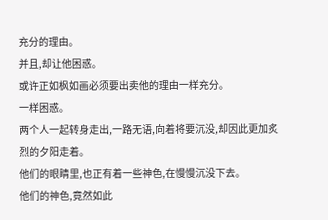充分的理由。
并且,却让他困惑。
或许正如枫如画必须要出卖他的理由一样充分。
一样困惑。
两个人一起转身走出,一路无语,向着将要沉没,却因此更加炙烈的夕阳走着。
他们的眼睛里,也正有着一些神色,在慢慢沉没下去。
他们的神色,竟然如此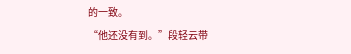的一致。
“他还没有到。”段轻云带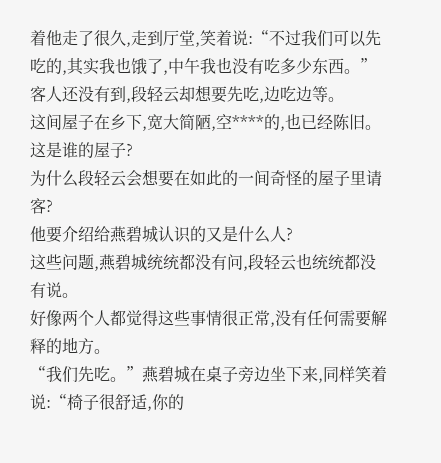着他走了很久,走到厅堂,笑着说:“不过我们可以先吃的,其实我也饿了,中午我也没有吃多少东西。”
客人还没有到,段轻云却想要先吃,边吃边等。
这间屋子在乡下,宽大简陋,空****的,也已经陈旧。
这是谁的屋子?
为什么段轻云会想要在如此的一间奇怪的屋子里请客?
他要介绍给燕碧城认识的又是什么人?
这些问题,燕碧城统统都没有问,段轻云也统统都没有说。
好像两个人都觉得这些事情很正常,没有任何需要解释的地方。
“我们先吃。”燕碧城在桌子旁边坐下来,同样笑着说:“椅子很舒适,你的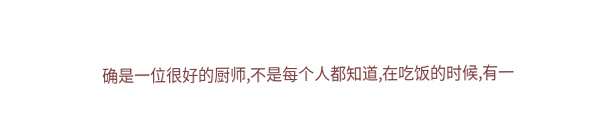确是一位很好的厨师,不是每个人都知道,在吃饭的时候,有一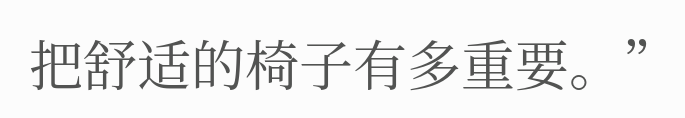把舒适的椅子有多重要。”